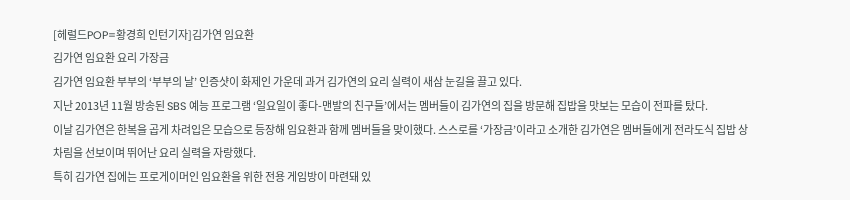[헤럴드POP=황경희 인턴기자]김가연 임요환
김가연 임요환 요리 가장금
김가연 임요환 부부의 ‘부부의 날’ 인증샷이 화제인 가운데 과거 김가연의 요리 실력이 새삼 눈길을 끌고 있다.
지난 2013년 11월 방송된 SBS 예능 프로그램 ‘일요일이 좋다-맨발의 친구들’에서는 멤버들이 김가연의 집을 방문해 집밥을 맛보는 모습이 전파를 탔다.
이날 김가연은 한복을 곱게 차려입은 모습으로 등장해 임요환과 함께 멤버들을 맞이했다. 스스로를 ‘가장금’이라고 소개한 김가연은 멤버들에게 전라도식 집밥 상차림을 선보이며 뛰어난 요리 실력을 자랑했다.
특히 김가연 집에는 프로게이머인 임요환을 위한 전용 게임방이 마련돼 있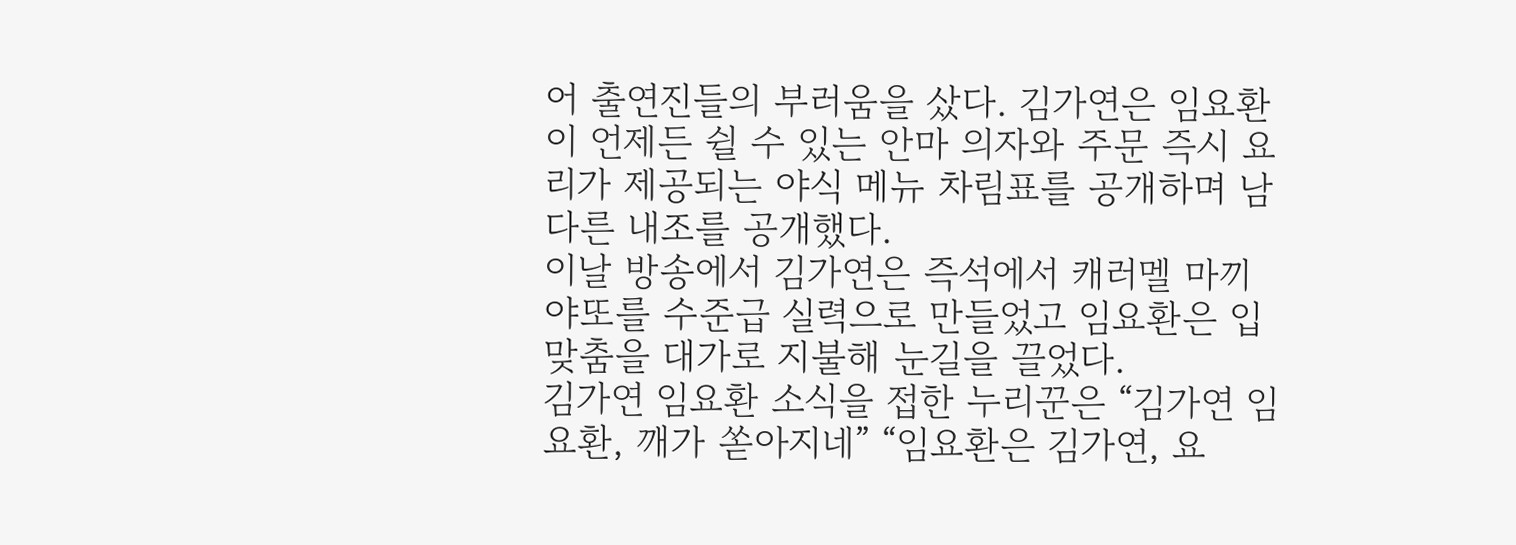어 출연진들의 부러움을 샀다. 김가연은 임요환이 언제든 쉴 수 있는 안마 의자와 주문 즉시 요리가 제공되는 야식 메뉴 차림표를 공개하며 남다른 내조를 공개했다.
이날 방송에서 김가연은 즉석에서 캐러멜 마끼야또를 수준급 실력으로 만들었고 임요환은 입맞춤을 대가로 지불해 눈길을 끌었다.
김가연 임요환 소식을 접한 누리꾼은 “김가연 임요환, 깨가 쏟아지네” “임요환은 김가연, 요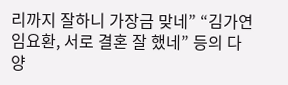리까지 잘하니 가장금 맞네” “김가연 임요환, 서로 결혼 잘 했네” 등의 다양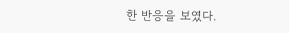한 반응을 보였다.